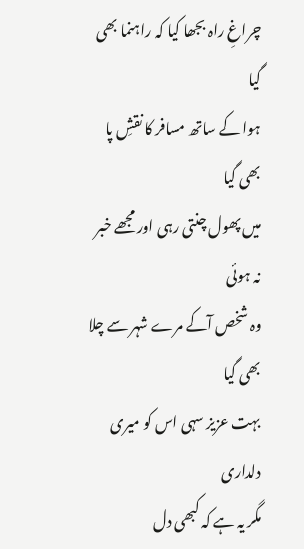چراغِ راہ بجھا کیا کہ راہنما بھی گیا
ہوا کے ساتھ مسافر کا نقشِ پا بھی گیا
میں پھول چنتی رہی اور مجھے خبر نہ ہوئی
وہ شخص آکے مرے شہر سے چلا بھی گیا
بہت عزیز سہی اس کو میری دلداری
مگر یہ ہے کہ کبھی دل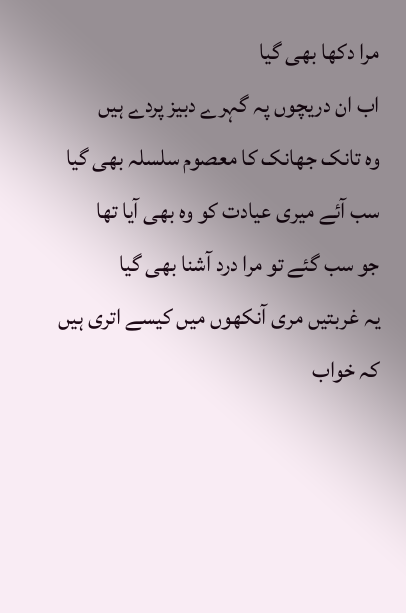مرا دکھا بھی گیا
اب ان دریچوں پہ گہرے دبیز پردے ہیں
وہ تانک جھانک کا معصوم سلسلہ بھی گیا
سب آئے میری عیادت کو وہ بھی آیا تھا
جو سب گئے تو مرا درد آشنا بھی گیا
یہ غربتیں مری آنکھوں میں کیسے اتری ہیں
کہ خواب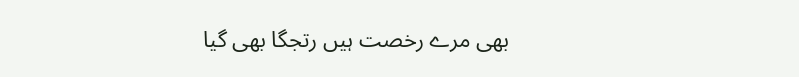بھی مرے رخصت ہیں رتجگا بھی گیا